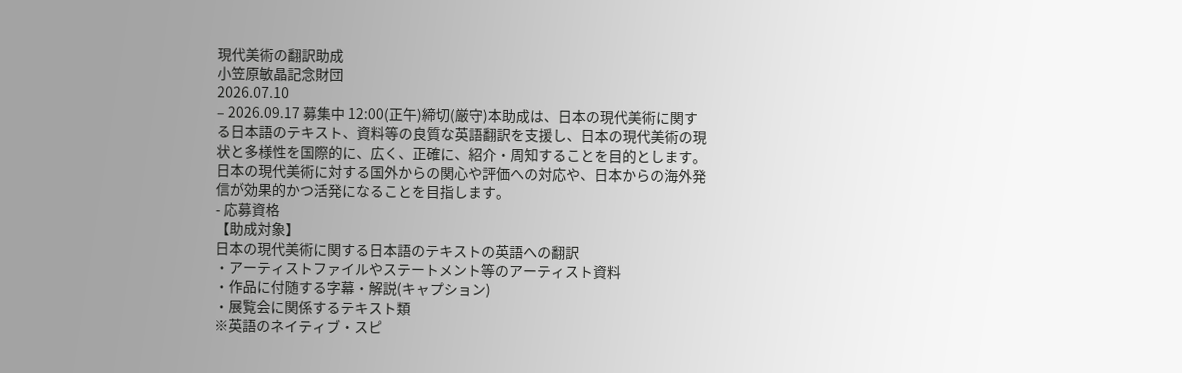現代美術の翻訳助成
小笠原敏晶記念財団
2026.07.10
– 2026.09.17 募集中 12:00(正午)締切(厳守)本助成は、日本の現代美術に関する日本語のテキスト、資料等の良質な英語翻訳を支援し、日本の現代美術の現状と多様性を国際的に、広く、正確に、紹介・周知することを目的とします。
日本の現代美術に対する国外からの関心や評価への対応や、日本からの海外発信が効果的かつ活発になることを目指します。
- 応募資格
【助成対象】
日本の現代美術に関する日本語のテキストの英語への翻訳
・アーティストファイルやステートメント等のアーティスト資料
・作品に付随する字幕・解説(キャプション)
・展覧会に関係するテキスト類
※英語のネイティブ・スピ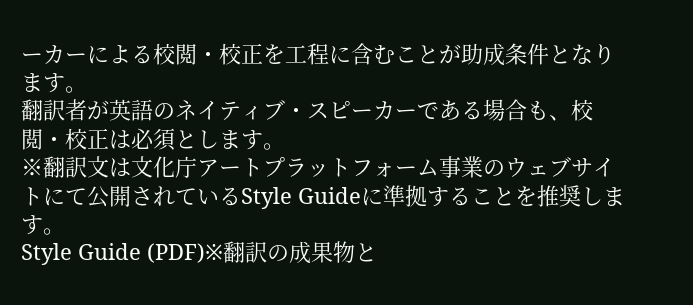ーカーによる校閲・校正を工程に含むことが助成条件となります。
翻訳者が英語のネイティブ・スピーカーである場合も、校閲・校正は必須とします。
※翻訳文は文化庁アートプラットフォーム事業のウェブサイトにて公開されているStyle Guideに準拠することを推奨します。
Style Guide (PDF)※翻訳の成果物と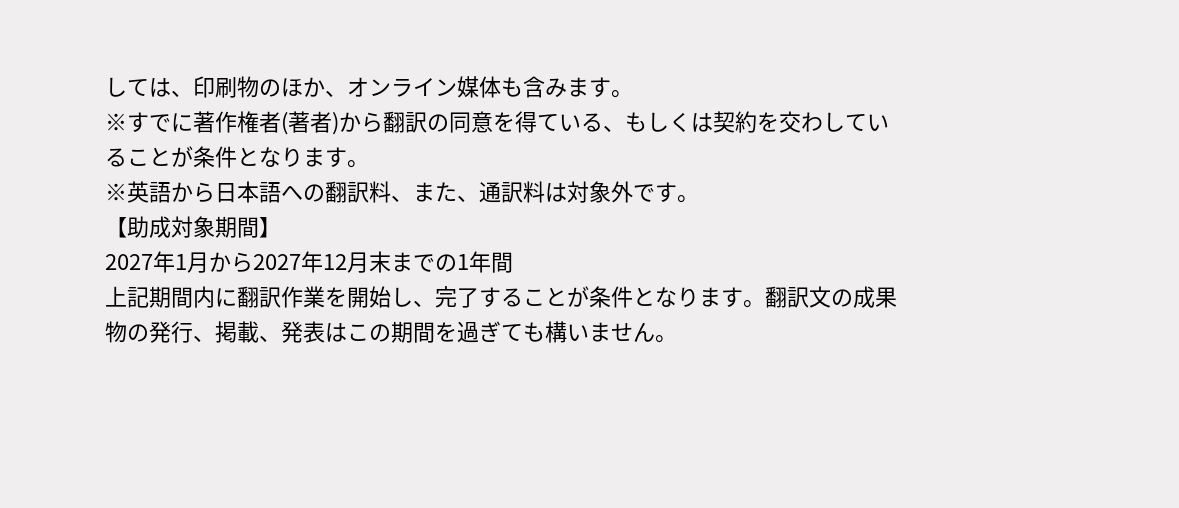しては、印刷物のほか、オンライン媒体も含みます。
※すでに著作権者(著者)から翻訳の同意を得ている、もしくは契約を交わしていることが条件となります。
※英語から日本語への翻訳料、また、通訳料は対象外です。
【助成対象期間】
2027年1月から2027年12月末までの1年間
上記期間内に翻訳作業を開始し、完了することが条件となります。翻訳文の成果物の発行、掲載、発表はこの期間を過ぎても構いません。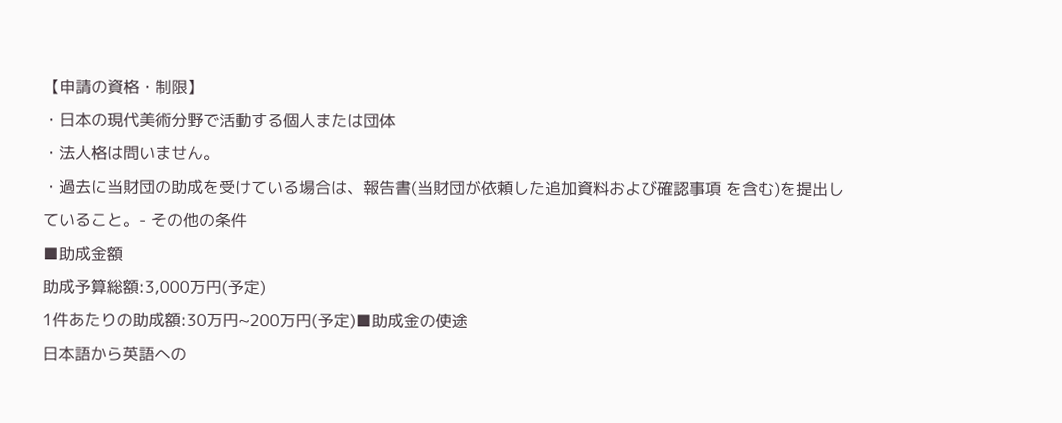【申請の資格・制限】
・日本の現代美術分野で活動する個人または団体
・法人格は問いません。
・過去に当財団の助成を受けている場合は、報告書(当財団が依頼した追加資料および確認事項 を含む)を提出していること。- その他の条件
■助成金額
助成予算総額:3,000万円(予定)
1件あたりの助成額:30万円~200万円(予定)■助成金の使途
日本語から英語への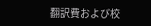翻訳費および校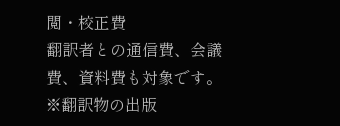閲・校正費
翻訳者との通信費、会議費、資料費も対象です。
※翻訳物の出版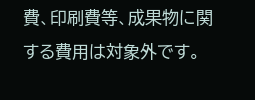費、印刷費等、成果物に関する費用は対象外です。